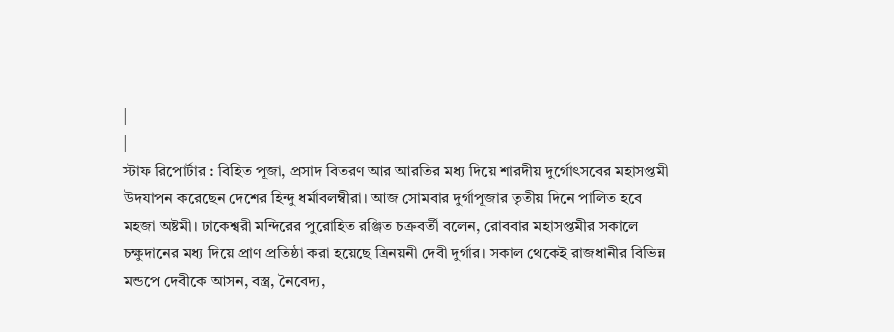|
|
স্টাফ রিপোর্টার : বিহিত পূজা, প্রসাদ বিতরণ আর আরতির মধ্য দিয়ে শারদীয় দুর্গোৎসবের মহাসপ্তমী উদযাপন করেছেন দেশের হিন্দু ধর্মাবলম্বীরা। আজ সোমবার দুর্গাপূজার তৃতীয় দিনে পালিত হবে মহজা অষ্টমী। ঢাকেশ্বরী মন্দিরের পুরোহিত রঞ্জিত চক্রবর্তী বলেন, রোববার মহাসপ্তমীর সকালে চক্ষুদানের মধ্য দিয়ে প্রাণ প্রতিষ্ঠা করা হয়েছে ত্রিনয়নী দেবী দুর্গার। সকাল থেকেই রাজধানীর বিভিন্ন মন্ডপে দেবীকে আসন, বস্ত্র, নৈবেদ্য,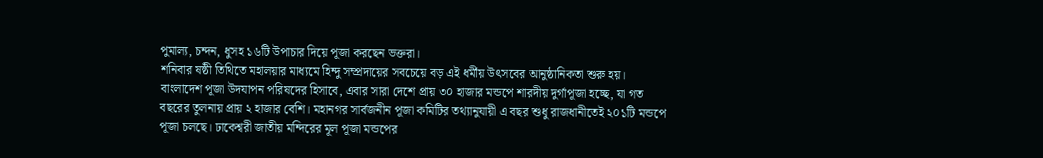পুমাল্য, চন্দন, ধুসহ ১৬টি উপাচার দিয়ে পূজা করছেন ভক্তরা।
শনিবার ষষ্ঠী তিথিতে মহালয়ার মাধ্যমে হিন্দু সম্প্রদায়ের সবচেয়ে বড় এই ধর্মীয় উৎসবের আনুষ্ঠানিকতা শুরু হয়। বাংলাদেশ পূজা উদযাপন পরিষদের হিসাবে, এবার সারা দেশে প্রায় ৩০ হাজার মন্ডপে শারদীয় দুর্গাপূজা হচ্ছে, যা গত বছরের তুলনায় প্রায় ২ হাজার বেশি। মহানগর সার্বজনীন পূজা কমিটির তথ্যানুযায়ী এ বছর শুধু রাজধানীতেই ২০১টি মন্ডপে পূজা চলছে। ঢাকেশ্বরী জাতীয় মন্দিরের মূল পূজা মন্ডপের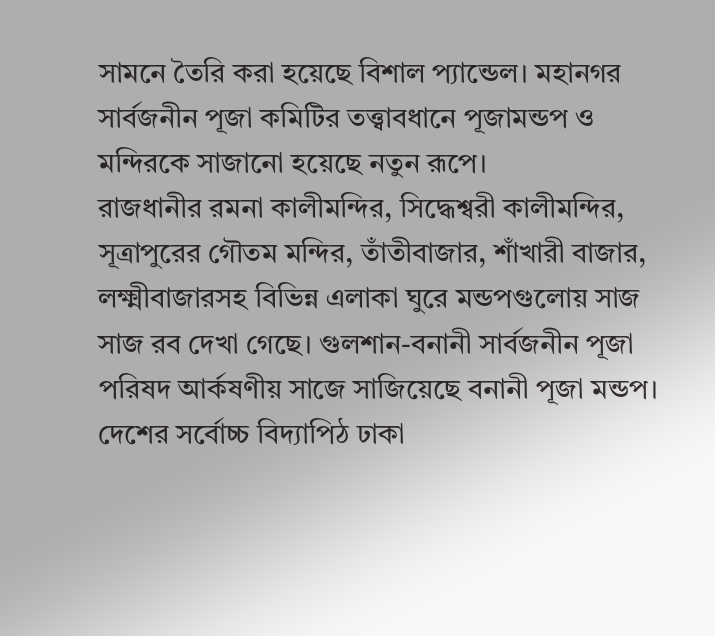সামনে তৈরি করা হয়েছে বিশাল প্যান্ডেল। মহানগর সার্বজনীন পূজা কমিটির তত্ত্বাবধানে পূজামন্ডপ ও মন্দিরকে সাজানো হয়েছে নতুন রূপে।
রাজধানীর রমনা কালীমন্দির, সিদ্ধেশ্বরী কালীমন্দির, সূত্রাপুরের গৌতম মন্দির, তাঁতীবাজার, শাঁখারী বাজার, লক্ষ্মীবাজারসহ বিভিন্ন এলাকা ঘুরে মন্ডপগুলোয় সাজ সাজ রব দেখা গেছে। গুলশান-বনানী সার্বজনীন পূজা পরিষদ আর্কষণীয় সাজে সাজিয়েছে বনানী পূজা মন্ডপ।
দেশের সর্বোচ্চ বিদ্যাপিঠ ঢাকা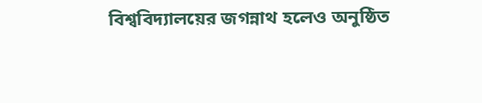বিশ্ববিদ্যালয়ের জগন্নাথ হলেও অনুষ্ঠিত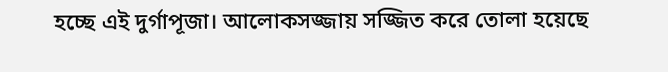হচ্ছে এই দুর্গাপূজা। আলোকসজ্জায় সজ্জিত করে তোলা হয়েছে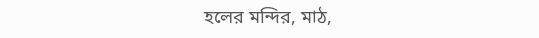হলের মন্দির, মাঠ,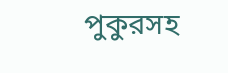পুকুরসহ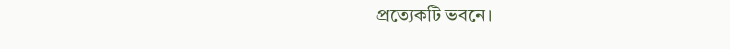প্রত্যেকটি ভবনে।